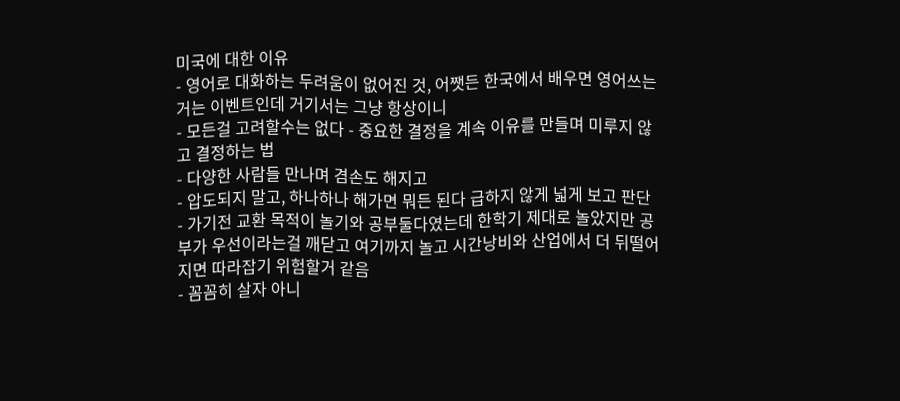미국에 대한 이유
- 영어로 대화하는 두려움이 없어진 것, 어쨋든 한국에서 배우면 영어쓰는거는 이벤트인데 거기서는 그냥 항상이니
- 모든걸 고려할수는 없다 - 중요한 결정을 계속 이유를 만들며 미루지 않고 결정하는 법
- 다양한 사람들 만나며 겸손도 해지고
- 압도되지 말고, 하나하나 해가면 뭐든 된다 급하지 않게 넓게 보고 판단
- 가기전 교환 목적이 놀기와 공부둘다였는데 한학기 제대로 놀았지만 공부가 우선이라는걸 깨닫고 여기까지 놀고 시간낭비와 산업에서 더 뒤떨어지면 따라잡기 위험할거 같음
- 꼼꼼히 살자 아니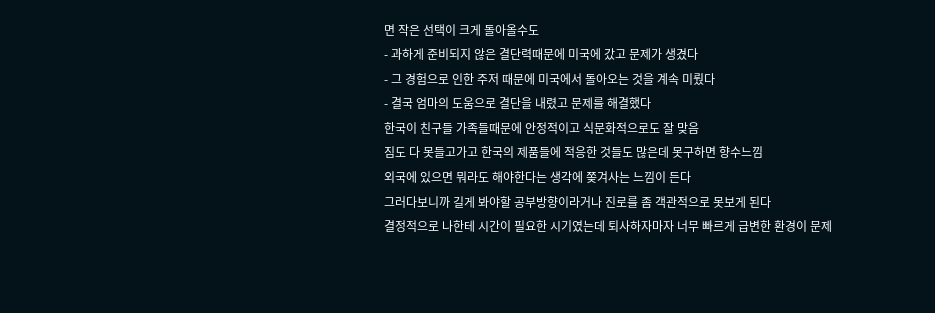면 작은 선택이 크게 돌아올수도
- 과하게 준비되지 않은 결단력때문에 미국에 갔고 문제가 생겼다
- 그 경험으로 인한 주저 때문에 미국에서 돌아오는 것을 계속 미뤘다
- 결국 엄마의 도움으로 결단을 내렸고 문제를 해결했다
한국이 친구들 가족들때문에 안정적이고 식문화적으로도 잘 맞음
짐도 다 못들고가고 한국의 제품들에 적응한 것들도 많은데 못구하면 향수느낌
외국에 있으면 뭐라도 해야한다는 생각에 쫒겨사는 느낌이 든다
그러다보니까 길게 봐야할 공부방향이라거나 진로를 좀 객관적으로 못보게 된다
결정적으로 나한테 시간이 필요한 시기였는데 퇴사하자마자 너무 빠르게 급변한 환경이 문제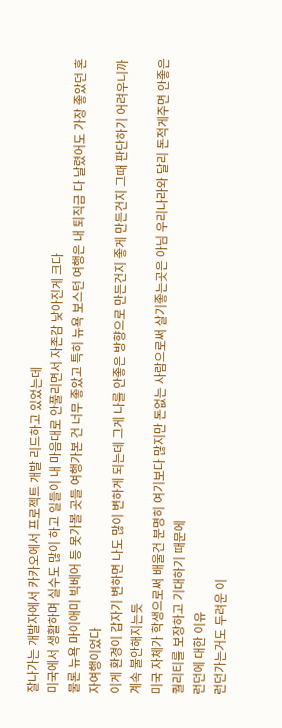잘나가는 개발자에서 카카오에서 프로젝트 개발 리드하고 있었는데
미국에서 생활하며 실수도 많이 하고 일들이 내 마음대로 안풀리면서 자존감 낮아진게 크다
물론 뉴욕 마이애미 빅베어 등 못가볼 곳들 여행가본 건 너무 좋았고 특히 뉴욕 보스턴 여행은 내 퇴직금 다 날렸어도 가장 좋았던 혼자여행이었다
이게 환경이 갑자기 변하면 나도 많이 변하게 되는데 그게 나를 안좋은 방향으로 만든건지 좋게 만든건지 그때 판단하기 어려우니까 계속 불안해지는듯
미국 자체가 학생으로써 배울건 분명히 여기보다 많지만 돈없는 사람으로써 살기좋는곳은 아님 우리나라와 달리 돈적게주면 안좋은 퀄리티를 보장하고 기대하기 때문에
런던에 대한 이유
런던가는거도 두려운 이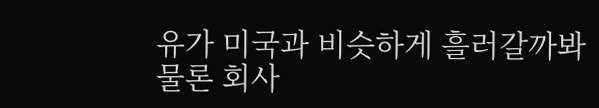유가 미국과 비슷하게 흘러갈까봐
물론 회사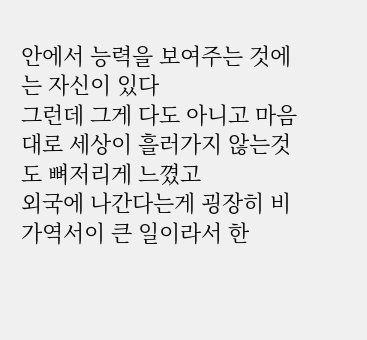안에서 능력을 보여주는 것에는 자신이 있다
그런데 그게 다도 아니고 마음대로 세상이 흘러가지 않는것도 뼈저리게 느꼈고
외국에 나간다는게 굉장히 비가역서이 큰 일이라서 한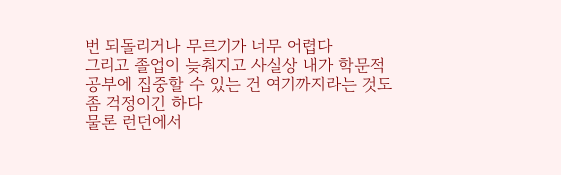번 되돌리거나 무르기가 너무 어렵다
그리고 졸업이 늦춰지고 사실상 내가 학문적 공부에 집중할 수 있는 건 여기까지라는 것도 좀 걱정이긴 하다
물론 런던에서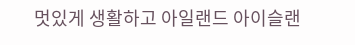멋있게 생활하고 아일랜드 아이슬랜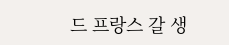드 프랑스 갈 생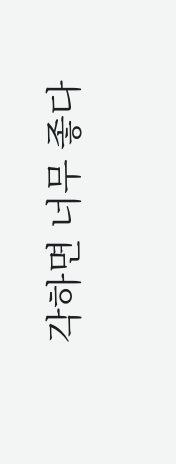각하면 너무 좋다